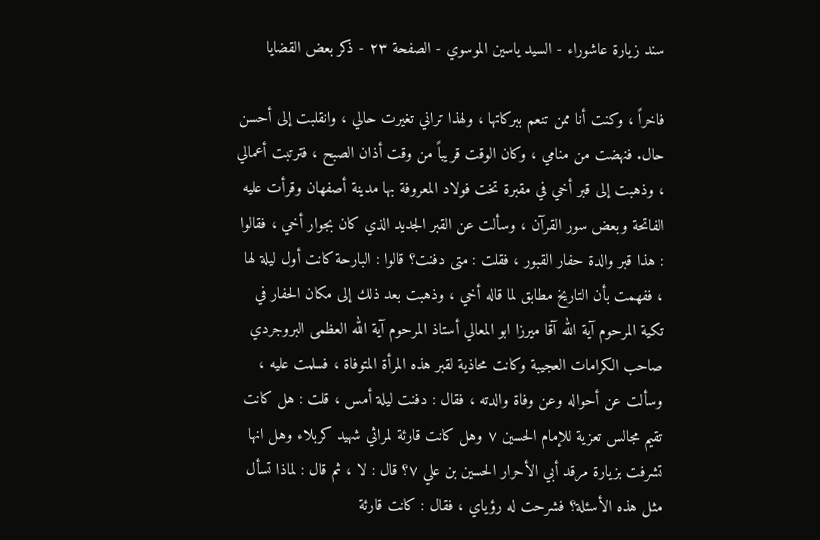سند زيارة عاشوراء - السيد ياسين الموسوي - الصفحة ٢٣ - ذكر بعض القضايا

فاخراً ، وكنت أنا ممن تنعم ببركاتها ، ولهذا تراني تغيرت حالي ، وانقلبت إلى أحسن حال. فنهضت من منامي ، وكان الوقت قريباً من وقت أذان الصبح ، فترتبت أعمالي ، وذهبت إلى قبر أخي في مقبرة تخت فولاد المعروفة بها مدينة أصفهان وقرأت عليه الفاتحة وبعض سور القرآن ، وسألت عن القبر الجديد الذي كان بجوار أخي ، فقالوا : هذا قبر والدة حفار القبور ، فقلت : متى دفنت؟ قالوا : البارحة كانت أول ليلة لها ، ففهمت بأن التاريخ مطابق لما قاله أخي ، وذهبت بعد ذلك إلى مكان الحفار في تكية المرحوم آية الله آقا میرزا ابو المعالي أستاذ المرحوم آية الله العظمی البروجردي صاحب الكرامات العجيبة وكانت محاذية لقبر هذه المرأة المتوفاة ، فسلمت عليه ، وسألت عن أحواله وعن وفاة والدته ، فقال : دفنت ليلة أمس ، قلت : هل كانت تقيم مجالس تعزية للإمام الحسين ٧ وهل كانت قارئة لمراثي شهيد كربلاء وهل انها تشرفت بزيارة مرقد أبي الأحرار الحسين بن علي ٧؟ قال : لا ، ثم قال : لماذا تسأل مثل هذه الأسئلة؟ فشرحت له رؤياي ، فقال : كانت قارئة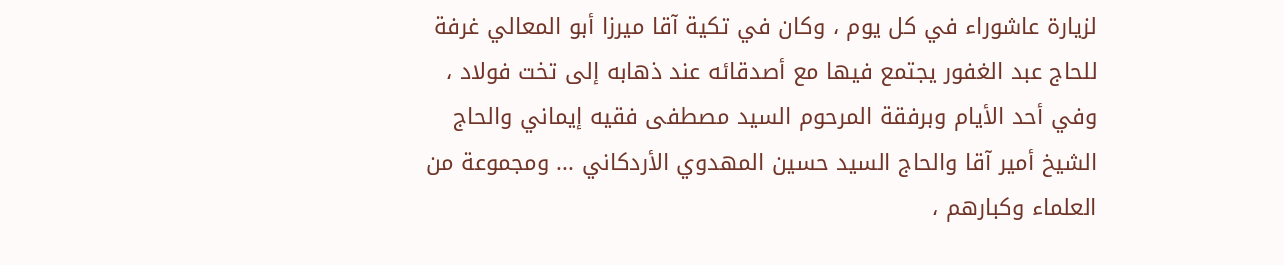لزيارة عاشوراء في كل يوم ، وكان في تكية آقا ميرزا أبو المعالي غرفة للحاج عبد الغفور يجتمع فيها مع أصدقائه عند ذهابه إلى تخت فولاد ، وفي أحد الأيام وبرفقة المرحوم السيد مصطفى فقيه إيماني والحاج الشيخ أمير آقا والحاج السيد حسين المهدوي الأردكاني ... ومجموعة من العلماء وكبارهم ،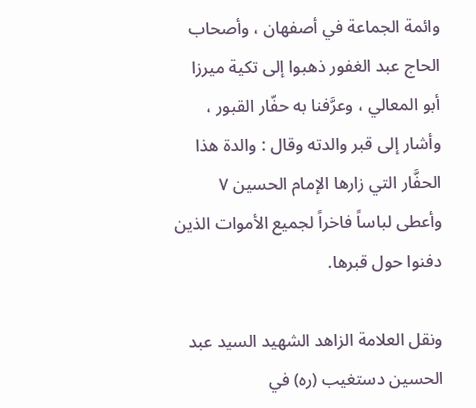وائمة الجماعة في أصفهان ، وأصحاب الحاج عبد الغفور ذهبوا إلى تكية ميرزا أبو المعالي ، وعرَّفنا به حفّار القبور ، وأشار إلى قبر والدته وقال : والدة هذا الحفَّار التي زارها الإمام الحسين ٧ وأعطى لباساً فاخراً لجميع الأموات الذين دفنوا حول قبرها.

ونقل العلامة الزاهد الشهيد السيد عبد الحسين دستغيب (ره) في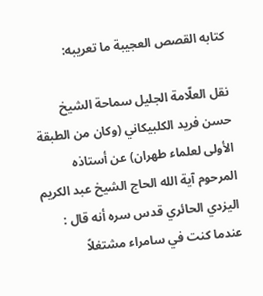كتابه القصص العجيبة ما تعريبه:

نقل العلّامة الجليل سماحة الشيخ حسن فريد الكلبيكاني (وكان من الطبقة الأولى لعلماء طهران) عن أستاذه المرحوم آية الله الحاج الشيخ عبد الكريم اليزدي الحائري قدس سره أنه قال : عندما كنت في سامراء مشتغلاً